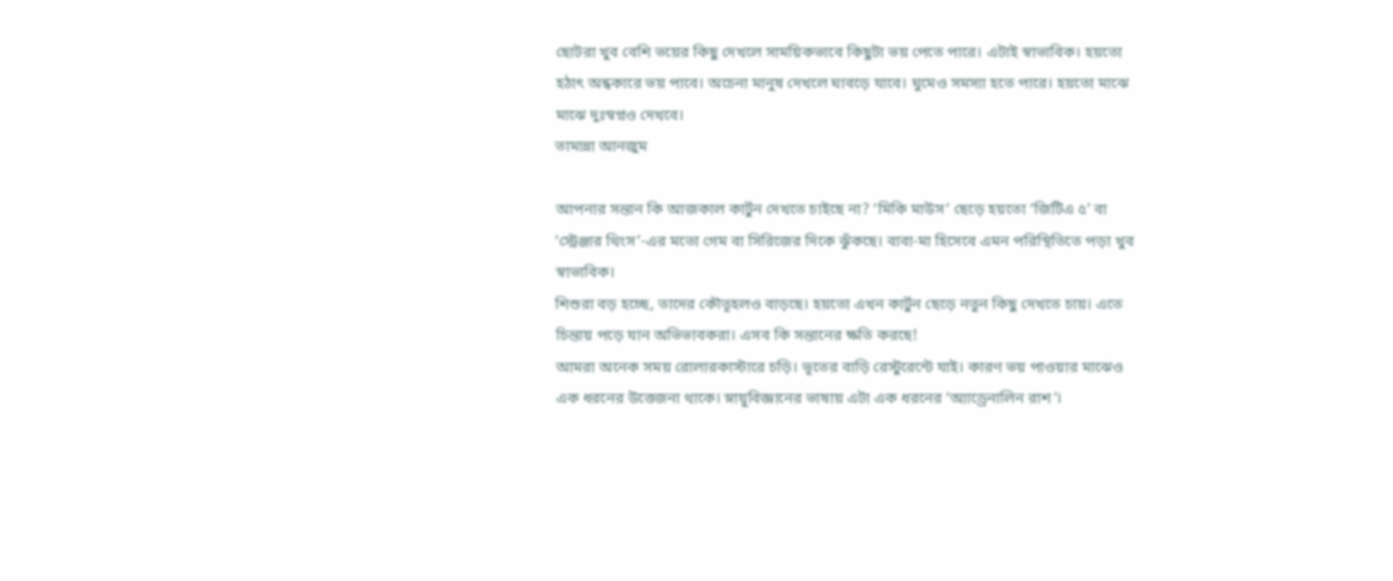ছোটরা খুব বেশি ভয়ের কিছু দেখলে সাময়িকভাবে কিছুটা ভয় পেতে পারে। এটাই স্বাভাবিক। হয়তো হঠাৎ অন্ধকারে ভয় পাবে। অচেনা মানুষ দেখলে ঘাবড়ে যাবে। ঘুমেও সমস্যা হতে পারে। হয়তো মাঝে মাঝে দুঃস্বপ্নও দেখবে।
তামান্না আনজুম

আপনার সন্তান কি আজকাল কার্টুন দেখতে চাইছে না? ‘মিকি মাউস’ ছেড়ে হয়তো ‘জিটিএ ৫’ বা ‘স্ট্রেঞ্জার থিংস’-এর মতো গেম বা সিরিজের দিকে ঝুঁকছে। বাবা-মা হিসেবে এমন পরিস্থিতিতে পড়া খুব স্বাভাবিক।
শিশুরা বড় হচ্ছে, তাদের কৌতূহলও বাড়ছে। হয়তো এখন কার্টুন ছেড়ে নতুন কিছু দেখতে চায়। এতে চিন্তায় পড়ে যান অভিভাবকরা। এসব কি সন্তানের ক্ষতি করছে!
আমরা অনেক সময় রোলারকাস্টারে চড়ি। ভূতের বাড়ি রেস্টুরেন্টে যাই। কারণ ভয় পাওয়ার মাঝেও এক ধরনের উত্তেজনা থাকে। স্নায়ুবিজ্ঞানের ভাষায় এটা এক ধরনের ‘অ্যাড্রেনালিন রাশ’।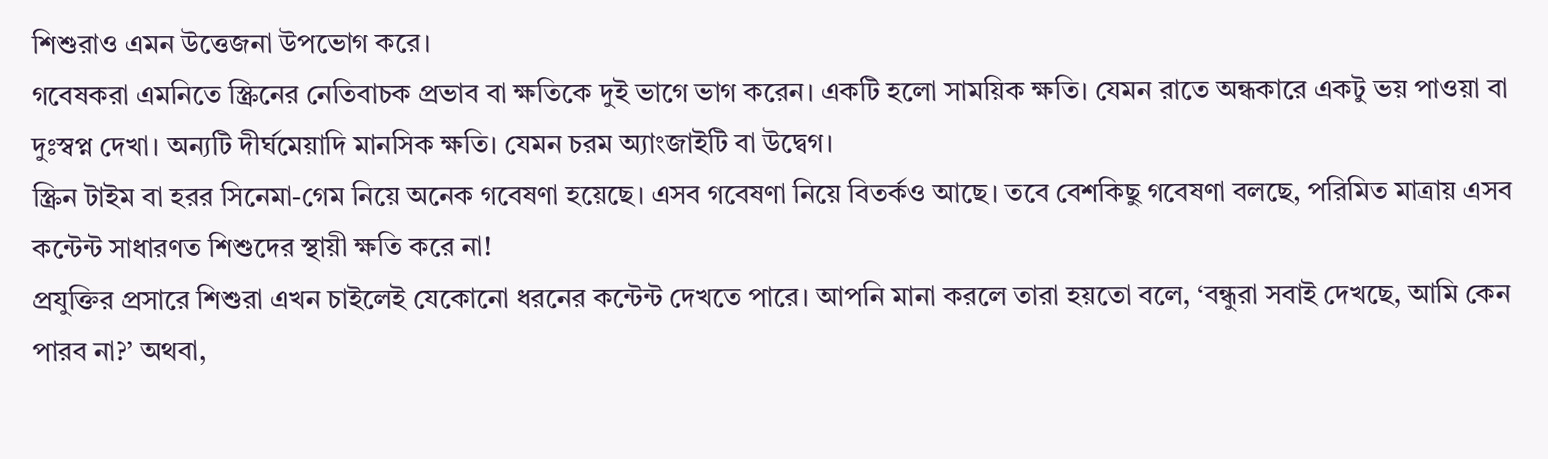শিশুরাও এমন উত্তেজনা উপভোগ করে।
গবেষকরা এমনিতে স্ক্রিনের নেতিবাচক প্রভাব বা ক্ষতিকে দুই ভাগে ভাগ করেন। একটি হলো সাময়িক ক্ষতি। যেমন রাতে অন্ধকারে একটু ভয় পাওয়া বা দুঃস্বপ্ন দেখা। অন্যটি দীর্ঘমেয়াদি মানসিক ক্ষতি। যেমন চরম অ্যাংজাইটি বা উদ্বেগ।
স্ক্রিন টাইম বা হরর সিনেমা-গেম নিয়ে অনেক গবেষণা হয়েছে। এসব গবেষণা নিয়ে বিতর্কও আছে। তবে বেশকিছু গবেষণা বলছে, পরিমিত মাত্রায় এসব কন্টেন্ট সাধারণত শিশুদের স্থায়ী ক্ষতি করে না!
প্রযুক্তির প্রসারে শিশুরা এখন চাইলেই যেকোনো ধরনের কন্টেন্ট দেখতে পারে। আপনি মানা করলে তারা হয়তো বলে, ‘বন্ধুরা সবাই দেখছে, আমি কেন পারব না?’ অথবা,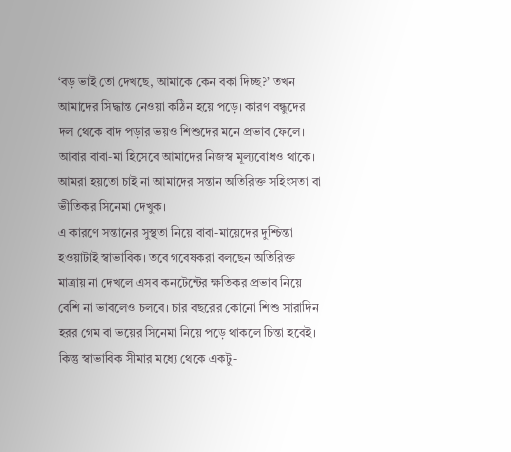‘বড় ভাই তো দেখছে, আমাকে কেন বকা দিচ্ছ?’ তখন আমাদের সিদ্ধান্ত নেওয়া কঠিন হয়ে পড়ে। কারণ বন্ধুদের দল থেকে বাদ পড়ার ভয়ও শিশুদের মনে প্রভাব ফেলে। আবার বাবা-মা হিসেবে আমাদের নিজস্ব মূল্যবোধও থাকে। আমরা হয়তো চাই না আমাদের সন্তান অতিরিক্ত সহিংসতা বা ভীতিকর সিনেমা দেখুক।
এ কারণে সন্তানের সুস্থতা নিয়ে বাবা-মায়েদের দুশ্চিন্তা হওয়াটাই স্বাভাবিক। তবে গবেষকরা বলছেন অতিরিক্ত মাত্রায় না দেখলে এসব কনটেন্টের ক্ষতিকর প্রভাব নিয়ে বেশি না ভাবলেও চলবে। চার বছরের কোনো শিশু সারাদিন হরর গেম বা ভয়ের সিনেমা নিয়ে পড়ে থাকলে চিন্তা হবেই। কিন্তু স্বাভাবিক সীমার মধ্যে থেকে একটু-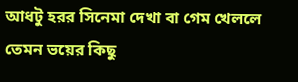আধটু হরর সিনেমা দেখা বা গেম খেললে তেমন ভয়ের কিছু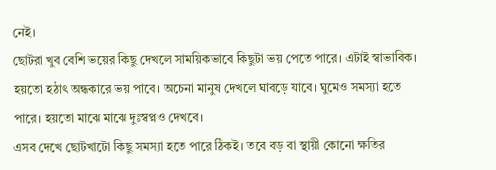নেই।
ছোটরা খুব বেশি ভয়ের কিছু দেখলে সাময়িকভাবে কিছুটা ভয় পেতে পারে। এটাই স্বাভাবিক। হয়তো হঠাৎ অন্ধকারে ভয় পাবে। অচেনা মানুষ দেখলে ঘাবড়ে যাবে। ঘুমেও সমস্যা হতে পারে। হয়তো মাঝে মাঝে দুঃস্বপ্নও দেখবে।
এসব দেখে ছোটখাটো কিছু সমস্যা হতে পারে ঠিকই। তবে বড় বা স্থায়ী কোনো ক্ষতির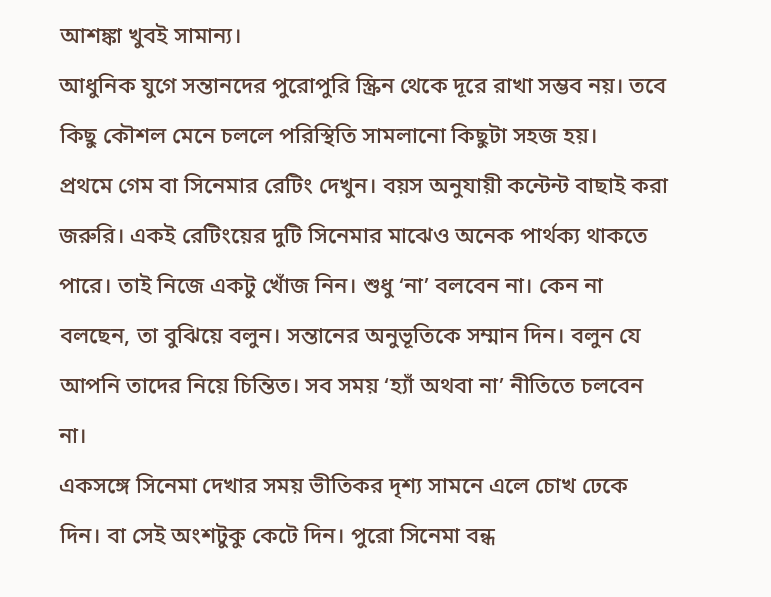আশঙ্কা খুবই সামান্য।
আধুনিক যুগে সন্তানদের পুরোপুরি স্ক্রিন থেকে দূরে রাখা সম্ভব নয়। তবে কিছু কৌশল মেনে চললে পরিস্থিতি সামলানো কিছুটা সহজ হয়।
প্রথমে গেম বা সিনেমার রেটিং দেখুন। বয়স অনুযায়ী কন্টেন্ট বাছাই করা জরুরি। একই রেটিংয়ের দুটি সিনেমার মাঝেও অনেক পার্থক্য থাকতে পারে। তাই নিজে একটু খোঁজ নিন। শুধু ‘না’ বলবেন না। কেন না বলছেন, তা বুঝিয়ে বলুন। সন্তানের অনুভূতিকে সম্মান দিন। বলুন যে আপনি তাদের নিয়ে চিন্তিত। সব সময় ‘হ্যাঁ অথবা না’ নীতিতে চলবেন না।
একসঙ্গে সিনেমা দেখার সময় ভীতিকর দৃশ্য সামনে এলে চোখ ঢেকে দিন। বা সেই অংশটুকু কেটে দিন। পুরো সিনেমা বন্ধ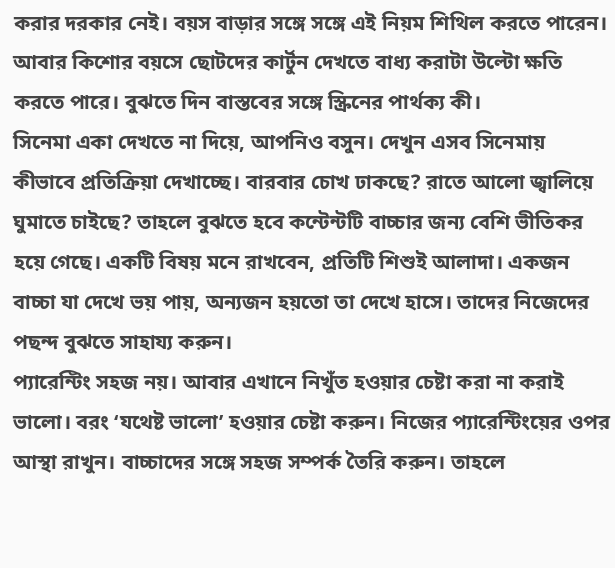করার দরকার নেই। বয়স বাড়ার সঙ্গে সঙ্গে এই নিয়ম শিথিল করতে পারেন। আবার কিশোর বয়সে ছোটদের কার্টুন দেখতে বাধ্য করাটা উল্টো ক্ষতি করতে পারে। বুঝতে দিন বাস্তবের সঙ্গে স্ক্রিনের পার্থক্য কী।
সিনেমা একা দেখতে না দিয়ে, আপনিও বসুন। দেখুন এসব সিনেমায় কীভাবে প্রতিক্রিয়া দেখাচ্ছে। বারবার চোখ ঢাকছে? রাতে আলো জ্বালিয়ে ঘুমাতে চাইছে? তাহলে বুঝতে হবে কন্টেন্টটি বাচ্চার জন্য বেশি ভীতিকর হয়ে গেছে। একটি বিষয় মনে রাখবেন, প্রতিটি শিশুই আলাদা। একজন বাচ্চা যা দেখে ভয় পায়, অন্যজন হয়তো তা দেখে হাসে। তাদের নিজেদের পছন্দ বুঝতে সাহায্য করুন।
প্যারেন্টিং সহজ নয়। আবার এখানে নিখুঁত হওয়ার চেষ্টা করা না করাই ভালো। বরং ‘যথেষ্ট ভালো’ হওয়ার চেষ্টা করুন। নিজের প্যারেন্টিংয়ের ওপর আস্থা রাখুন। বাচ্চাদের সঙ্গে সহজ সম্পর্ক তৈরি করুন। তাহলে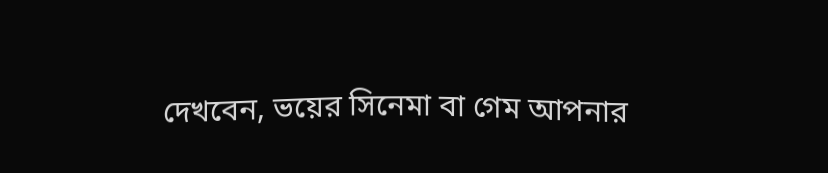দেখবেন, ভয়ের সিনেমা বা গেম আপনার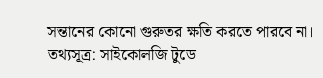সন্তানের কোনো গুরুতর ক্ষতি করতে পারবে না।
তথ্যসূত্র: সাইকোলজি টুডে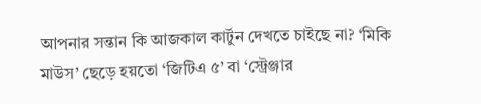আপনার সন্তান কি আজকাল কার্টুন দেখতে চাইছে না? ‘মিকি মাউস’ ছেড়ে হয়তো ‘জিটিএ ৫’ বা ‘স্ট্রেঞ্জার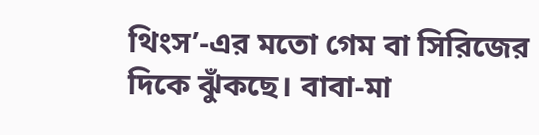থিংস’-এর মতো গেম বা সিরিজের দিকে ঝুঁকছে। বাবা-মা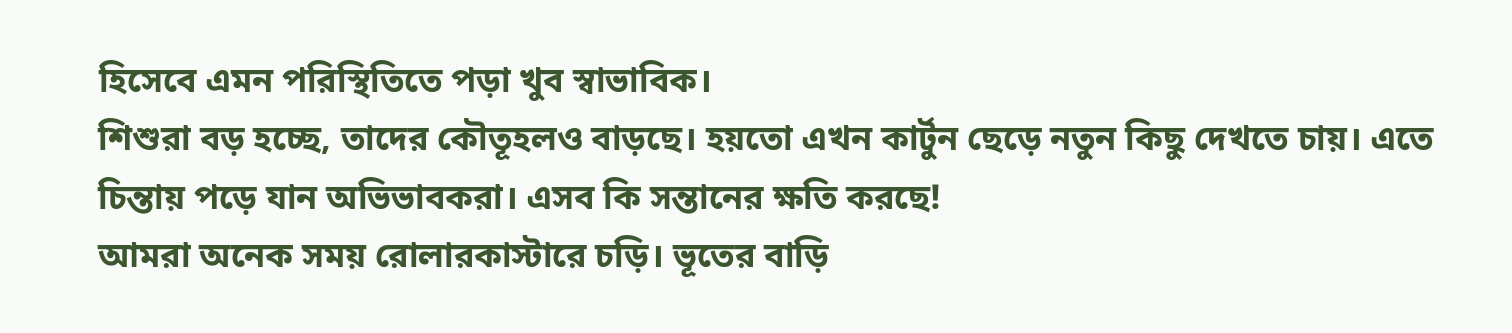হিসেবে এমন পরিস্থিতিতে পড়া খুব স্বাভাবিক।
শিশুরা বড় হচ্ছে, তাদের কৌতূহলও বাড়ছে। হয়তো এখন কার্টুন ছেড়ে নতুন কিছু দেখতে চায়। এতে চিন্তায় পড়ে যান অভিভাবকরা। এসব কি সন্তানের ক্ষতি করছে!
আমরা অনেক সময় রোলারকাস্টারে চড়ি। ভূতের বাড়ি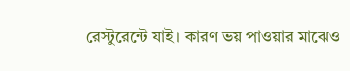রেস্টুরেন্টে যাই। কারণ ভয় পাওয়ার মাঝেও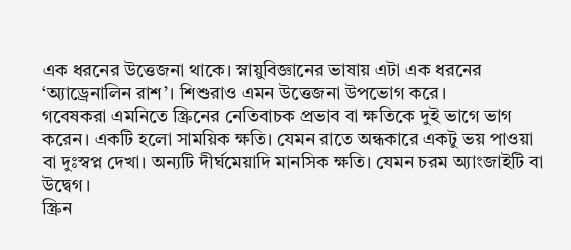এক ধরনের উত্তেজনা থাকে। স্নায়ুবিজ্ঞানের ভাষায় এটা এক ধরনের ‘অ্যাড্রেনালিন রাশ’। শিশুরাও এমন উত্তেজনা উপভোগ করে।
গবেষকরা এমনিতে স্ক্রিনের নেতিবাচক প্রভাব বা ক্ষতিকে দুই ভাগে ভাগ করেন। একটি হলো সাময়িক ক্ষতি। যেমন রাতে অন্ধকারে একটু ভয় পাওয়া বা দুঃস্বপ্ন দেখা। অন্যটি দীর্ঘমেয়াদি মানসিক ক্ষতি। যেমন চরম অ্যাংজাইটি বা উদ্বেগ।
স্ক্রিন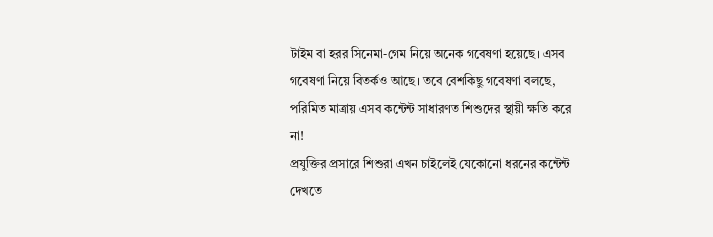টাইম বা হরর সিনেমা-গেম নিয়ে অনেক গবেষণা হয়েছে। এসব গবেষণা নিয়ে বিতর্কও আছে। তবে বেশকিছু গবেষণা বলছে, পরিমিত মাত্রায় এসব কন্টেন্ট সাধারণত শিশুদের স্থায়ী ক্ষতি করে না!
প্রযুক্তির প্রসারে শিশুরা এখন চাইলেই যেকোনো ধরনের কন্টেন্ট দেখতে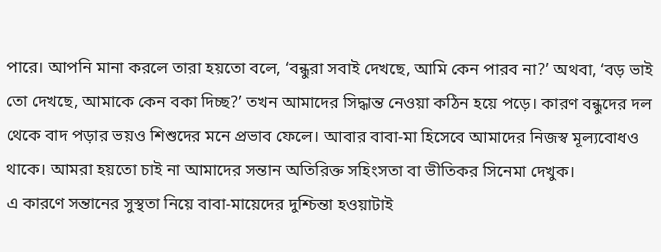পারে। আপনি মানা করলে তারা হয়তো বলে, ‘বন্ধুরা সবাই দেখছে, আমি কেন পারব না?’ অথবা, ‘বড় ভাই তো দেখছে, আমাকে কেন বকা দিচ্ছ?’ তখন আমাদের সিদ্ধান্ত নেওয়া কঠিন হয়ে পড়ে। কারণ বন্ধুদের দল থেকে বাদ পড়ার ভয়ও শিশুদের মনে প্রভাব ফেলে। আবার বাবা-মা হিসেবে আমাদের নিজস্ব মূল্যবোধও থাকে। আমরা হয়তো চাই না আমাদের সন্তান অতিরিক্ত সহিংসতা বা ভীতিকর সিনেমা দেখুক।
এ কারণে সন্তানের সুস্থতা নিয়ে বাবা-মায়েদের দুশ্চিন্তা হওয়াটাই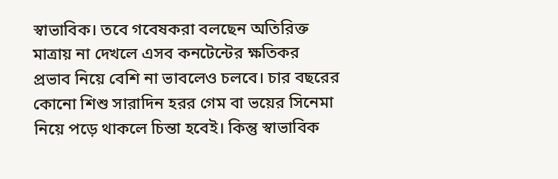স্বাভাবিক। তবে গবেষকরা বলছেন অতিরিক্ত মাত্রায় না দেখলে এসব কনটেন্টের ক্ষতিকর প্রভাব নিয়ে বেশি না ভাবলেও চলবে। চার বছরের কোনো শিশু সারাদিন হরর গেম বা ভয়ের সিনেমা নিয়ে পড়ে থাকলে চিন্তা হবেই। কিন্তু স্বাভাবিক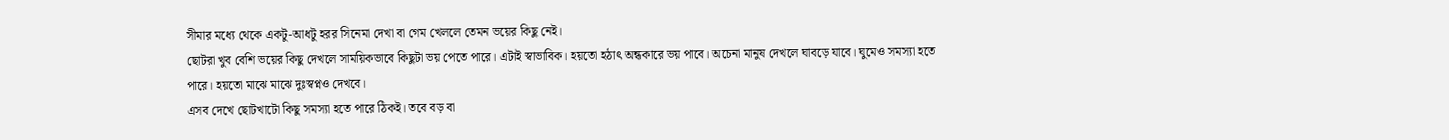সীমার মধ্যে থেকে একটু-আধটু হরর সিনেমা দেখা বা গেম খেললে তেমন ভয়ের কিছু নেই।
ছোটরা খুব বেশি ভয়ের কিছু দেখলে সাময়িকভাবে কিছুটা ভয় পেতে পারে। এটাই স্বাভাবিক। হয়তো হঠাৎ অন্ধকারে ভয় পাবে। অচেনা মানুষ দেখলে ঘাবড়ে যাবে। ঘুমেও সমস্যা হতে পারে। হয়তো মাঝে মাঝে দুঃস্বপ্নও দেখবে।
এসব দেখে ছোটখাটো কিছু সমস্যা হতে পারে ঠিকই। তবে বড় বা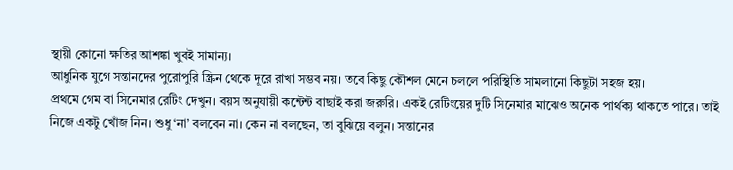স্থায়ী কোনো ক্ষতির আশঙ্কা খুবই সামান্য।
আধুনিক যুগে সন্তানদের পুরোপুরি স্ক্রিন থেকে দূরে রাখা সম্ভব নয়। তবে কিছু কৌশল মেনে চললে পরিস্থিতি সামলানো কিছুটা সহজ হয়।
প্রথমে গেম বা সিনেমার রেটিং দেখুন। বয়স অনুযায়ী কন্টেন্ট বাছাই করা জরুরি। একই রেটিংয়ের দুটি সিনেমার মাঝেও অনেক পার্থক্য থাকতে পারে। তাই নিজে একটু খোঁজ নিন। শুধু ‘না’ বলবেন না। কেন না বলছেন, তা বুঝিয়ে বলুন। সন্তানের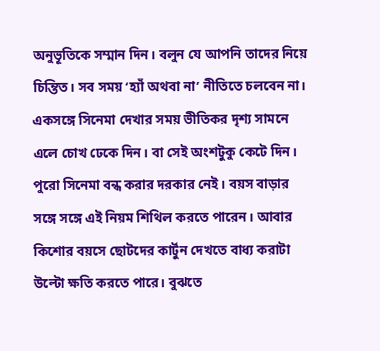অনুভূতিকে সম্মান দিন। বলুন যে আপনি তাদের নিয়ে চিন্তিত। সব সময় ‘হ্যাঁ অথবা না’ নীতিতে চলবেন না।
একসঙ্গে সিনেমা দেখার সময় ভীতিকর দৃশ্য সামনে এলে চোখ ঢেকে দিন। বা সেই অংশটুকু কেটে দিন। পুরো সিনেমা বন্ধ করার দরকার নেই। বয়স বাড়ার সঙ্গে সঙ্গে এই নিয়ম শিথিল করতে পারেন। আবার কিশোর বয়সে ছোটদের কার্টুন দেখতে বাধ্য করাটা উল্টো ক্ষতি করতে পারে। বুঝতে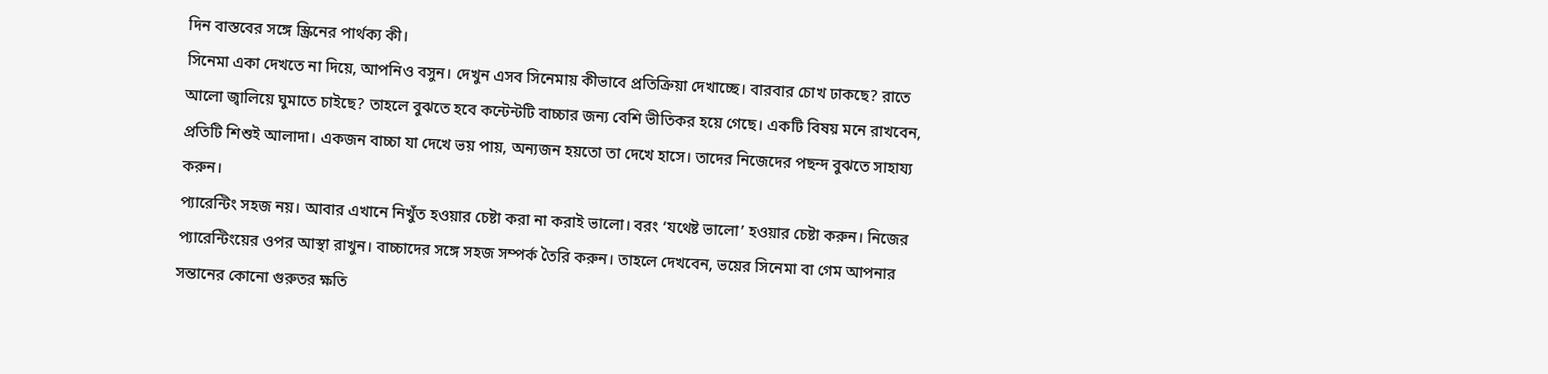দিন বাস্তবের সঙ্গে স্ক্রিনের পার্থক্য কী।
সিনেমা একা দেখতে না দিয়ে, আপনিও বসুন। দেখুন এসব সিনেমায় কীভাবে প্রতিক্রিয়া দেখাচ্ছে। বারবার চোখ ঢাকছে? রাতে আলো জ্বালিয়ে ঘুমাতে চাইছে? তাহলে বুঝতে হবে কন্টেন্টটি বাচ্চার জন্য বেশি ভীতিকর হয়ে গেছে। একটি বিষয় মনে রাখবেন, প্রতিটি শিশুই আলাদা। একজন বাচ্চা যা দেখে ভয় পায়, অন্যজন হয়তো তা দেখে হাসে। তাদের নিজেদের পছন্দ বুঝতে সাহায্য করুন।
প্যারেন্টিং সহজ নয়। আবার এখানে নিখুঁত হওয়ার চেষ্টা করা না করাই ভালো। বরং ‘যথেষ্ট ভালো’ হওয়ার চেষ্টা করুন। নিজের প্যারেন্টিংয়ের ওপর আস্থা রাখুন। বাচ্চাদের সঙ্গে সহজ সম্পর্ক তৈরি করুন। তাহলে দেখবেন, ভয়ের সিনেমা বা গেম আপনার সন্তানের কোনো গুরুতর ক্ষতি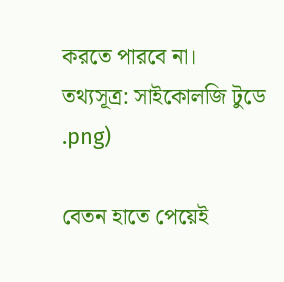করতে পারবে না।
তথ্যসূত্র: সাইকোলজি টুডে
.png)

বেতন হাতে পেয়েই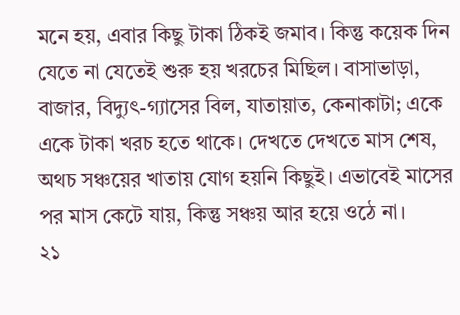মনে হয়, এবার কিছু টাকা ঠিকই জমাব। কিন্তু কয়েক দিন যেতে না যেতেই শুরু হয় খরচের মিছিল। বাসাভাড়া, বাজার, বিদ্যুৎ-গ্যাসের বিল, যাতায়াত, কেনাকাটা; একে একে টাকা খরচ হতে থাকে। দেখতে দেখতে মাস শেষ, অথচ সঞ্চয়ের খাতায় যোগ হয়নি কিছুই। এভাবেই মাসের পর মাস কেটে যায়, কিন্তু সঞ্চয় আর হয়ে ওঠে না।
২১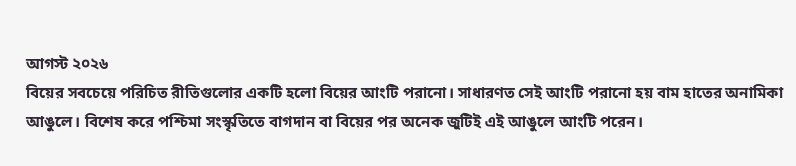আগস্ট ২০২৬
বিয়ের সবচেয়ে পরিচিত রীতিগুলোর একটি হলো বিয়ের আংটি পরানো। সাধারণত সেই আংটি পরানো হয় বাম হাতের অনামিকা আঙুলে। বিশেষ করে পশ্চিমা সংস্কৃতিতে বাগদান বা বিয়ের পর অনেক জুটিই এই আঙুলে আংটি পরেন।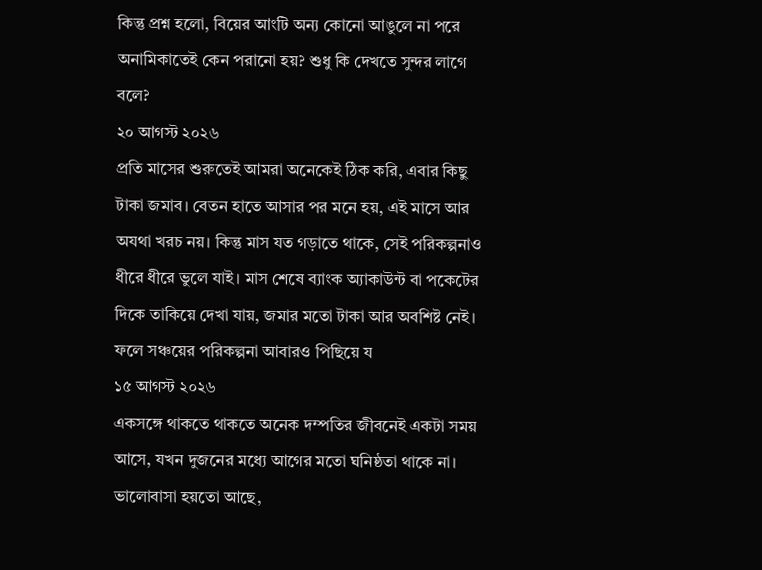কিন্তু প্রশ্ন হলো, বিয়ের আংটি অন্য কোনো আঙুলে না পরে অনামিকাতেই কেন পরানো হয়? শুধু কি দেখতে সুন্দর লাগে বলে?
২০ আগস্ট ২০২৬
প্রতি মাসের শুরুতেই আমরা অনেকেই ঠিক করি, এবার কিছু টাকা জমাব। বেতন হাতে আসার পর মনে হয়, এই মাসে আর অযথা খরচ নয়। কিন্তু মাস যত গড়াতে থাকে, সেই পরিকল্পনাও ধীরে ধীরে ভুলে যাই। মাস শেষে ব্যাংক অ্যাকাউন্ট বা পকেটের দিকে তাকিয়ে দেখা যায়, জমার মতো টাকা আর অবশিষ্ট নেই। ফলে সঞ্চয়ের পরিকল্পনা আবারও পিছিয়ে য
১৫ আগস্ট ২০২৬
একসঙ্গে থাকতে থাকতে অনেক দম্পতির জীবনেই একটা সময় আসে, যখন দুজনের মধ্যে আগের মতো ঘনিষ্ঠতা থাকে না। ভালোবাসা হয়তো আছে,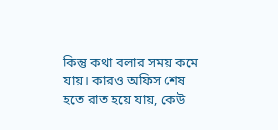কিন্তু কথা বলার সময় কমে যায়। কারও অফিস শেষ হতে রাত হয়ে যায়, কেউ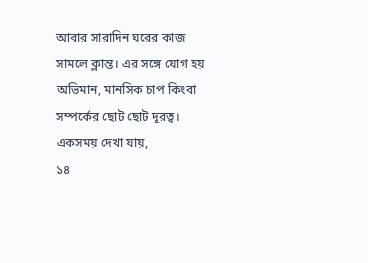আবার সারাদিন ঘরের কাজ সামলে ক্লান্ত। এর সঙ্গে যোগ হয় অভিমান, মানসিক চাপ কিংবা সম্পর্কের ছোট ছোট দূরত্ব। একসময় দেখা যায়,
১৪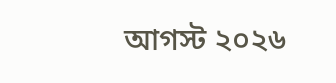আগস্ট ২০২৬